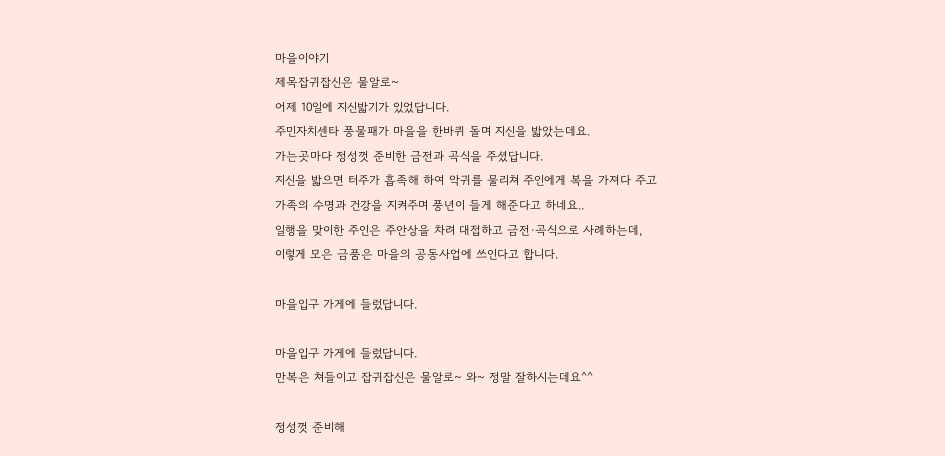마을이야기
제목잡귀잡신은 물알로~
어제 10일에 지신밟기가 있었답니다.
주민자치센타 풍물패가 마을을 한바퀴 돌며 지신을 밟았는데요.
가는곳마다 정성껏 준비한 금전과 곡식을 주셨답니다.
지신을 밟으면 터주가 흡족해 하여 악귀를 물리쳐 주인에게 복을 가져다 주고
가족의 수명과 건강을 지켜주며 풍년이 들게 해준다고 하네요..
일행을 맞이한 주인은 주안상을 차려 대접하고 금전·곡식으로 사례하는데,
이렇게 모은 금품은 마을의 공동사업에 쓰인다고 합니다.

마을입구 가게에 들렀답니다.

마을입구 가게에 들렀답니다.
만복은 쳐들이고 잡귀잡신은 물알로~ 와~ 정말 잘하시는데요^^

정성껏 준비해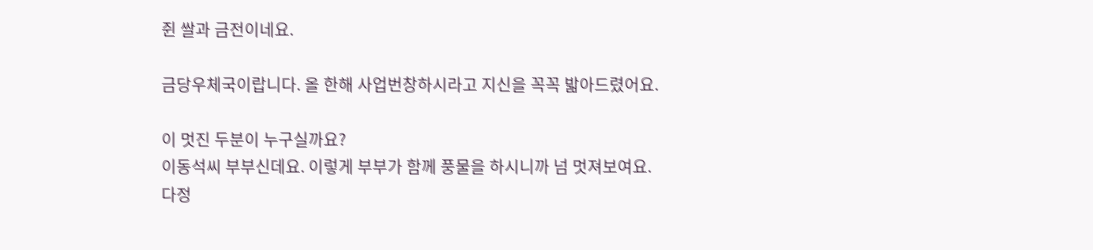쥔 쌀과 금전이네요.

금당우체국이랍니다. 올 한해 사업번창하시라고 지신을 꼭꼭 밟아드렸어요.

이 멋진 두분이 누구실까요?
이동석씨 부부신데요. 이렇게 부부가 함께 풍물을 하시니까 넘 멋져보여요.
다정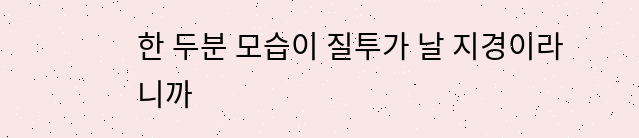한 두분 모습이 질투가 날 지경이라니까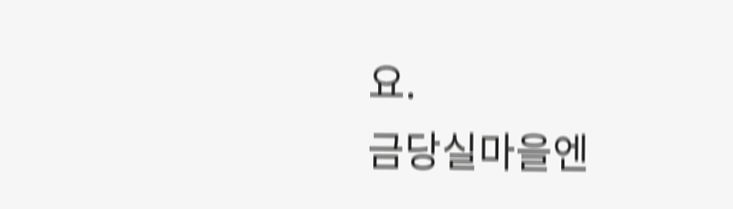요.
금당실마을엔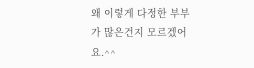왜 이렇게 다정한 부부가 많은건지 모르겠어요.^^